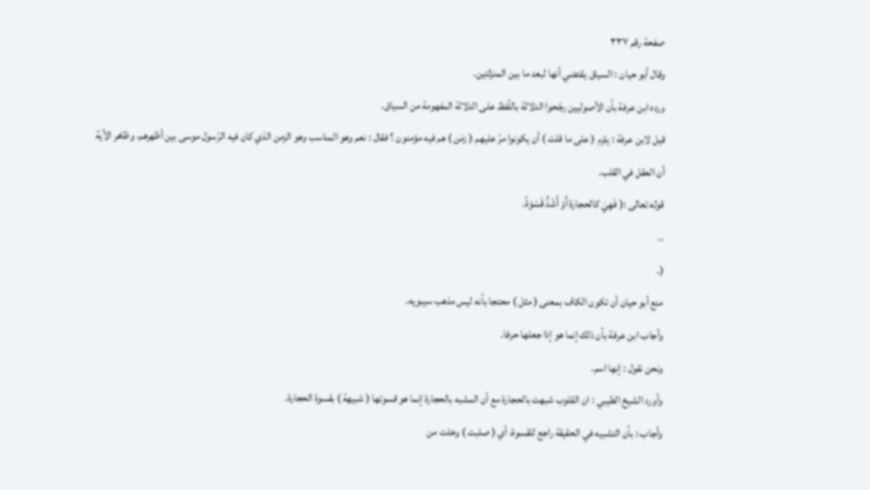صفحة رقم ٣٣٧
وقال أبو حيان : السياق يقتضي أنها لبعد ما بين المنزلتين.
ورده ابن عرفة بأن الأصوليين رجّحوا الدلالة باللّفظ على الدلالة المفهومة من السياق.
قيل لابن عرفة : يلزم ( على ما قلت ) أن يكونوا مرّ عليهم ( زمَن ) هم فيه مؤمنون ؟ فقال : نعم وهو المناسب وهو الزمن الذي كان فيه الرّسول موسى بين أظهرهم، وظاهر الآية أن العقل في القلب.
قوله تعالى :( فَهِيَ كالحجارة أَوْ أَشَدُّ قَسْوَةً.
..
(.
منع أبو حيان أن تكون الكاف بمعنى ( مثل ) محتجا بأنه ليس مذهب سيبويه.
وأجاب ابن عرفة بأن ذلك إنما هو إذا جعلها حرفا.
ونحن نقول : إنها اسم.
وأورد الشيخ الطيبي : ان القلوب شبهت بالحجارة مع أن المشبه بالحجارة إنما هو قسوتها ( شبيهة ) بقسوة الحجارة.
وأجاب : بأن التشبيه في الحقيقة راجع للقسوة، أي ( صلبت ) وخلت من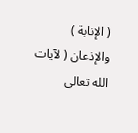( الإنابة ) والإذعان ( لآيات الله تعالى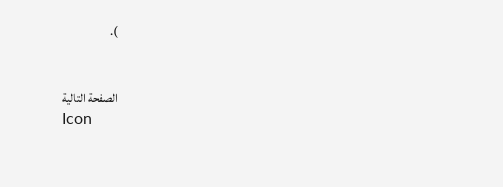).


الصفحة التالية
Icon